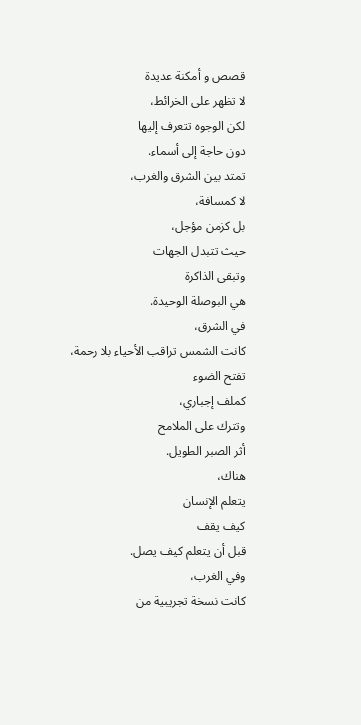قصص و أمكنة عديدة
لا تظهر على الخرائط،
لكن الوجوه تتعرف إليها
دون حاجة إلى أسماء.
تمتد بين الشرق والغرب،
لا كمسافة،
بل كزمن مؤجل،
حيث تتبدل الجهات
وتبقى الذاكرة
هي البوصلة الوحيدة.
في الشرق،
كانت الشمس تراقب الأحياء بلا رحمة،
تفتح الضوء
كملف إجباري،
وتترك على الملامح
أثر الصبر الطويل.
هناك،
يتعلم الإنسان
كيف يقف
قبل أن يتعلم كيف يصل.
وفي الغرب،
كانت نسخة تجريبية من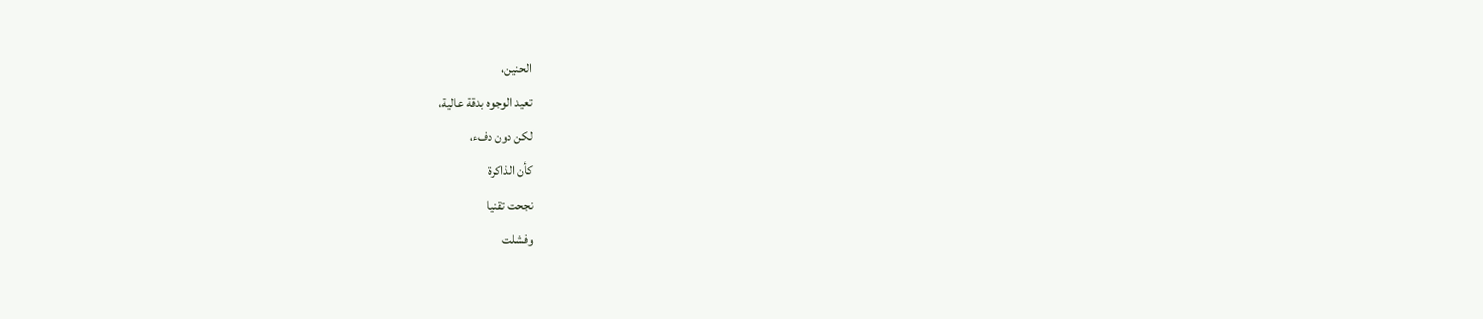الحنين،
تعيد الوجوه بدقة عالية،
لكن دون دفء،
كأن الذاكرة
نجحت تقنيا
وفشلت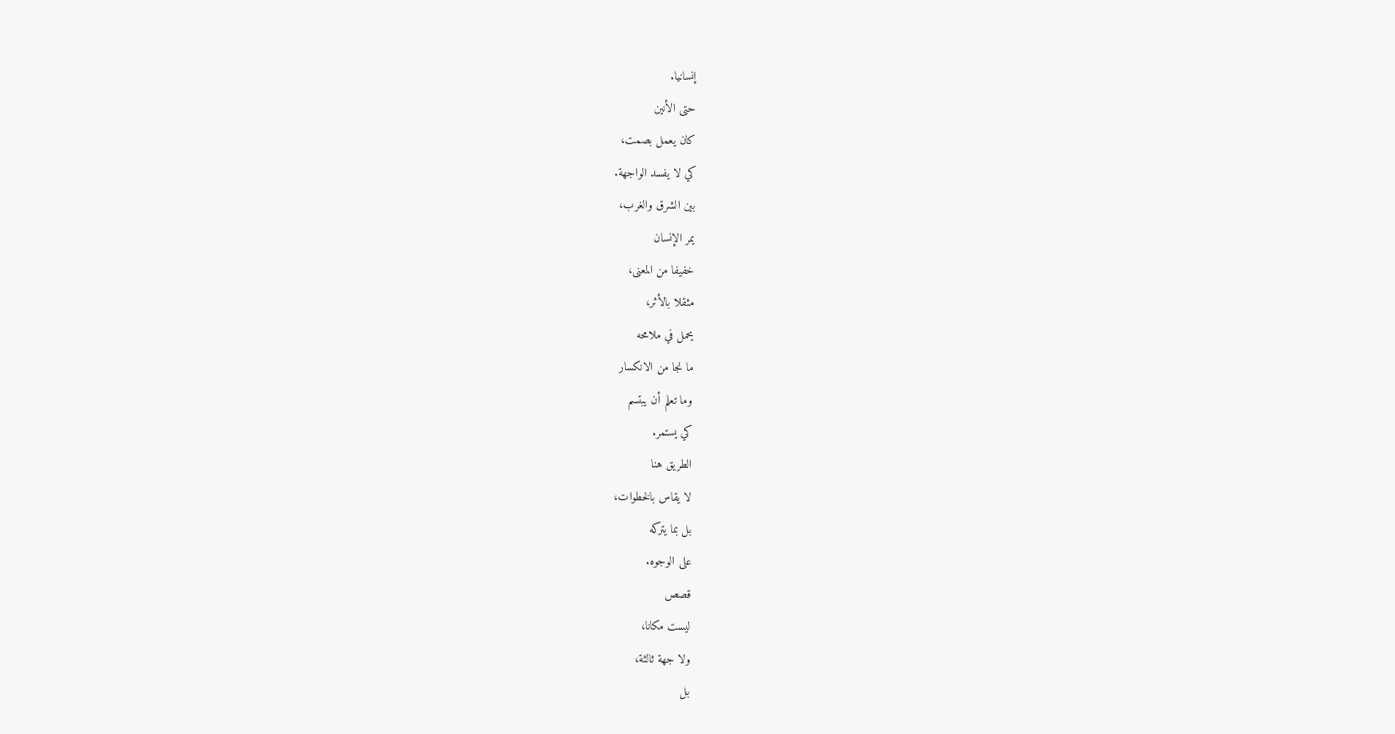إنسانيا.
حتى الأنين
كان يعمل بصمت،
كي لا يفسد الواجهة.
بين الشرق والغرب،
يمر الإنسان
خفيفا من المعنى،
مثقلا بالأثر،
يحمل في ملامحه
ما نجا من الانكسار
وما تعلم أن يبتسم
كي يستمر.
الطريق هنا
لا يقاس بالخطوات،
بل بما يتركه
على الوجوه.
قصص
ليست مكانا،
ولا جهة ثالثة،
بل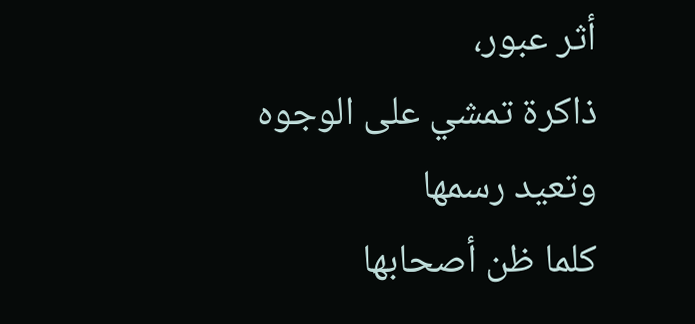أثر عبور،
ذاكرة تمشي على الوجوه
وتعيد رسمها
كلما ظن أصحابها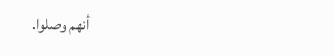أنهم وصلوا.